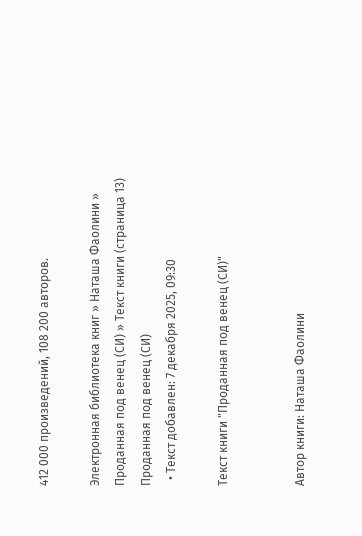412 000 произведений, 108 200 авторов.

Электронная библиотека книг » Наташа Фаолини » Проданная под венец (СИ) » Текст книги (страница 13)
Проданная под венец (СИ)
  • Текст добавлен: 7 декабря 2025, 09:30

Текст книги "Проданная под венец (СИ)"


Автор книги: Наташа Фаолини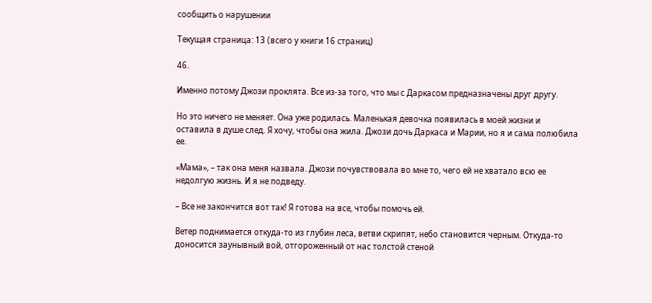сообщить о нарушении

Текущая страница: 13 (всего у книги 16 страниц)

46.

Именно потому Джози проклята. Все из-за того, что мы с Даркасом предназначены друг другу.

Но это ничего не меняет. Она уже родилась. Маленькая девочка появилась в моей жизни и оставила в душе след. Я хочу, чтобы она жила. Джози дочь Даркаса и Марии, но я и сама полюбила ее.

«Мама», – так она меня назвала. Джози почувствовала во мне то, чего ей не хватало всю ее недолгую жизнь. И я не подведу.

– Все не закончится вот так! Я готова на все, чтобы помочь ей.

Ветер поднимается откуда-то из глубин леса, ветви скрипят, небо становится черным. Откуда-то доносится заунывный вой, отгороженный от нас толстой стеной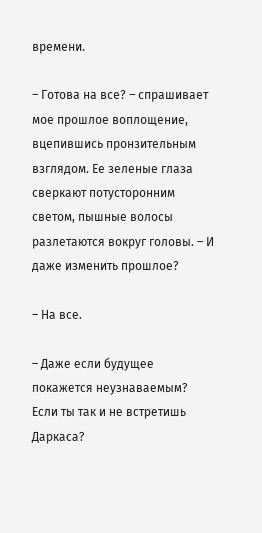времени.

– Готова на все? – спрашивает мое прошлое воплощение, вцепившись пронзительным взглядом. Ее зеленые глаза сверкают потусторонним светом, пышные волосы разлетаются вокруг головы. – И даже изменить прошлое?

– На все.

– Даже если будущее покажется неузнаваемым? Если ты так и не встретишь Даркаса?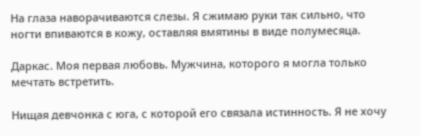На глаза наворачиваются слезы. Я сжимаю руки так сильно, что ногти впиваются в кожу, оставляя вмятины в виде полумесяца.

Даркас. Моя первая любовь. Мужчина, которого я могла только мечтать встретить.

Нищая девчонка с юга, с которой его связала истинность. Я не хочу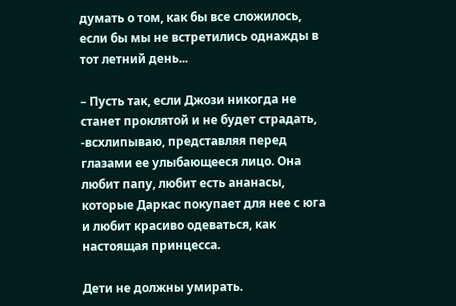думать о том, как бы все сложилось, если бы мы не встретились однажды в тот летний день...

– Пусть так, если Джози никогда не станет проклятой и не будет страдать, -всхлипываю, представляя перед глазами ее улыбающееся лицо. Она любит папу, любит есть ананасы, которые Даркас покупает для нее с юга и любит красиво одеваться, как настоящая принцесса.

Дети не должны умирать.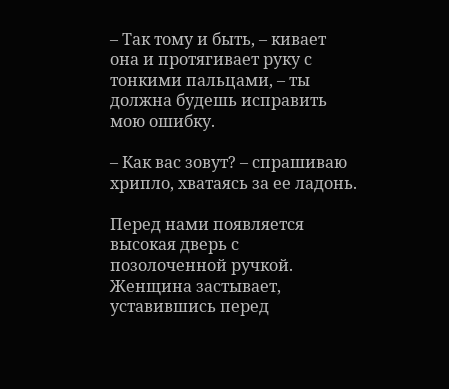– Так тому и быть, – кивает она и протягивает руку с тонкими пальцами, – ты должна будешь исправить мою ошибку.

– Как вас зовут? – спрашиваю хрипло, хватаясь за ее ладонь.

Перед нами появляется высокая дверь с позолоченной ручкой. Женщина застывает, уставившись перед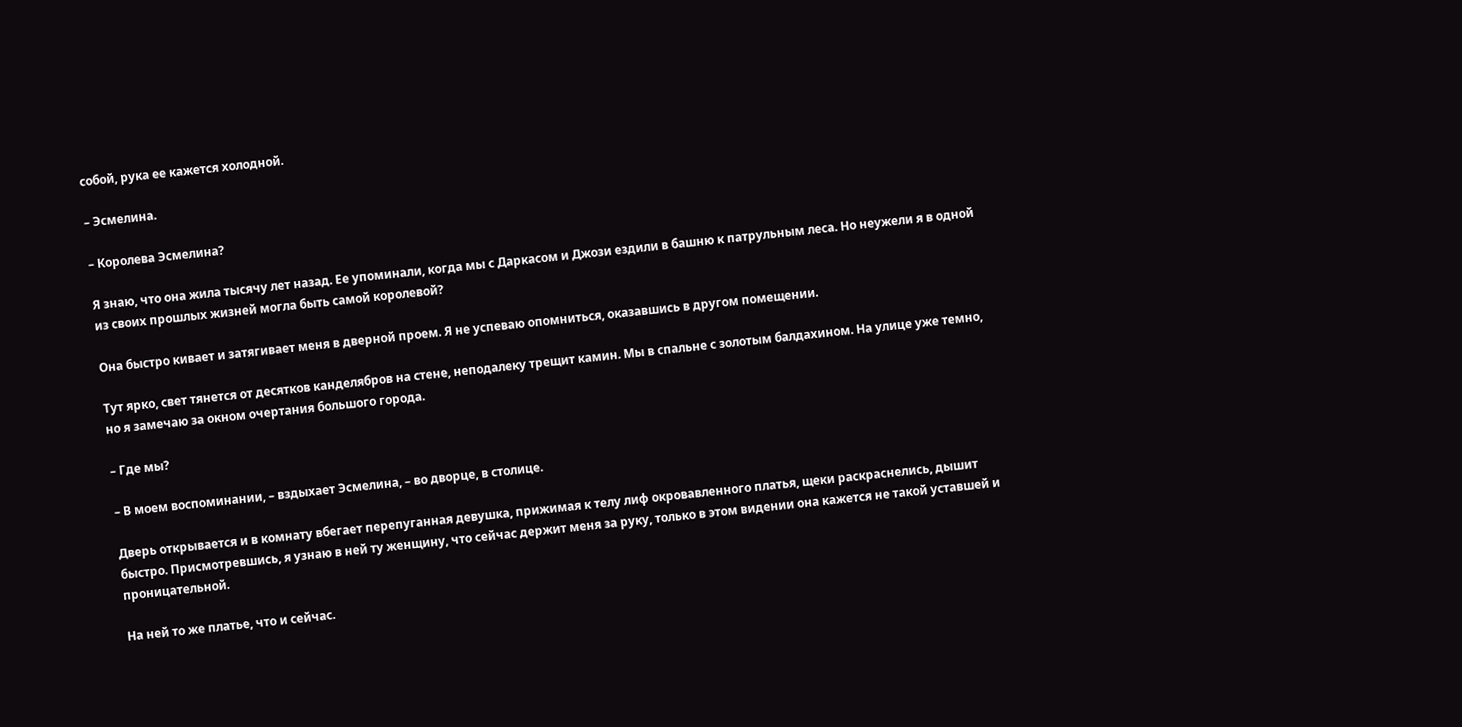собой, рука ее кажется холодной.

– Эсмелина.

– Королева Эсмелина?

Я знаю, что она жила тысячу лет назад. Ее упоминали, когда мы с Даркасом и Джози ездили в башню к патрульным леса. Но неужели я в одной из своих прошлых жизней могла быть самой королевой?

Она быстро кивает и затягивает меня в дверной проем. Я не успеваю опомниться, оказавшись в другом помещении.

Тут ярко, свет тянется от десятков канделябров на стене, неподалеку трещит камин. Мы в спальне с золотым балдахином. На улице уже темно, но я замечаю за окном очертания большого города.

– Где мы?

– В моем воспоминании, – вздыхает Эсмелина, – во дворце, в столице.

Дверь открывается и в комнату вбегает перепуганная девушка, прижимая к телу лиф окровавленного платья, щеки раскраснелись, дышит быстро. Присмотревшись, я узнаю в ней ту женщину, что сейчас держит меня за руку, только в этом видении она кажется не такой уставшей и проницательной.

На ней то же платье, что и сейчас.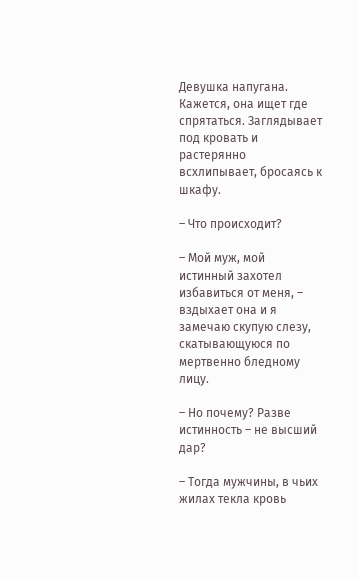Девушка напугана. Кажется, она ищет где спрятаться. Заглядывает под кровать и растерянно всхлипывает, бросаясь к шкафу.

– Что происходит?

– Мой муж, мой истинный захотел избавиться от меня, – вздыхает она и я замечаю скупую слезу, скатывающуюся по мертвенно бледному лицу.

– Но почему? Разве истинность – не высший дар?

– Тогда мужчины, в чьих жилах текла кровь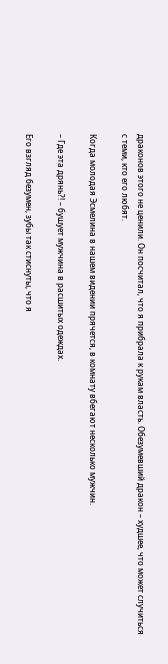драконов этого не ценили. Он посчитал, что я прибрала к рукам власть. Обезумевший дракон – худшее, что может случиться с теми, кто его любят.

Когда молодая Эсмелина в нашем видении прячется, в комнату вбегают несколько мужчин.

– Где эта дрянь?! – бушует мужчина в расшитых одеждах.

Его взгляд безумен, зубы так стиснуты, что я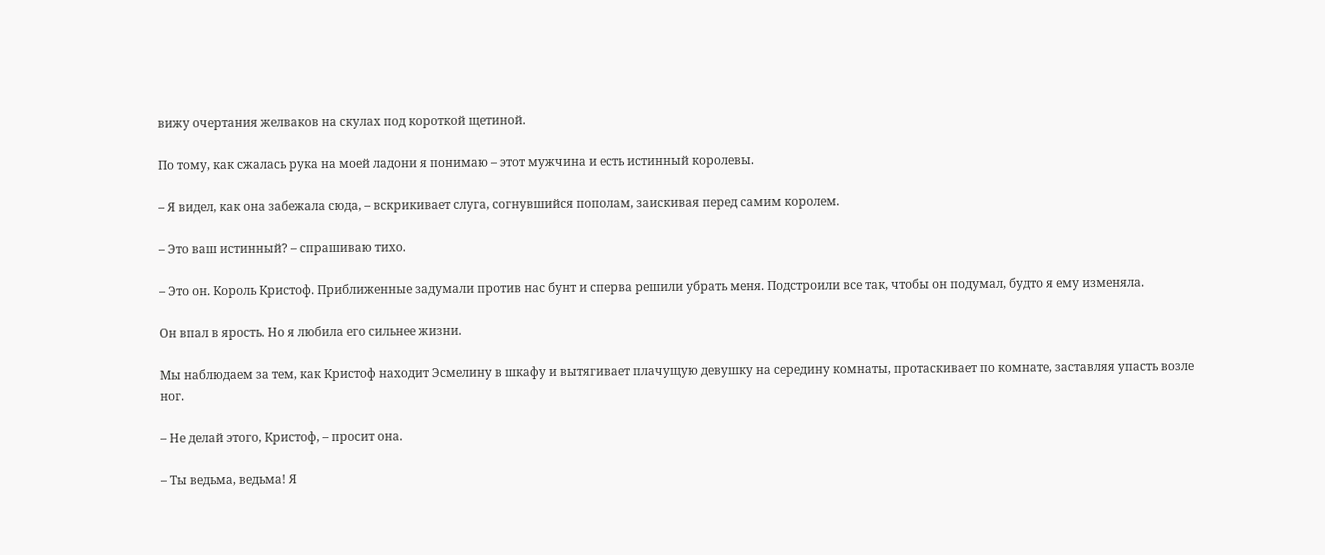вижу очертания желваков на скулах под короткой щетиной.

По тому, как сжалась рука на моей ладони я понимаю – этот мужчина и есть истинный королевы.

– Я видел, как она забежала сюда, – вскрикивает слуга, согнувшийся пополам, заискивая перед самим королем.

– Это ваш истинный? – спрашиваю тихо.

– Это он. Король Кристоф. Приближенные задумали против нас бунт и сперва решили убрать меня. Подстроили все так, чтобы он подумал, будто я ему изменяла.

Он впал в ярость. Но я любила его сильнее жизни.

Мы наблюдаем за тем, как Кристоф находит Эсмелину в шкафу и вытягивает плачущую девушку на середину комнаты, протаскивает по комнате, заставляя упасть возле ног.

– Не делай этого, Кристоф, – просит она.

– Ты ведьма, ведьма! Я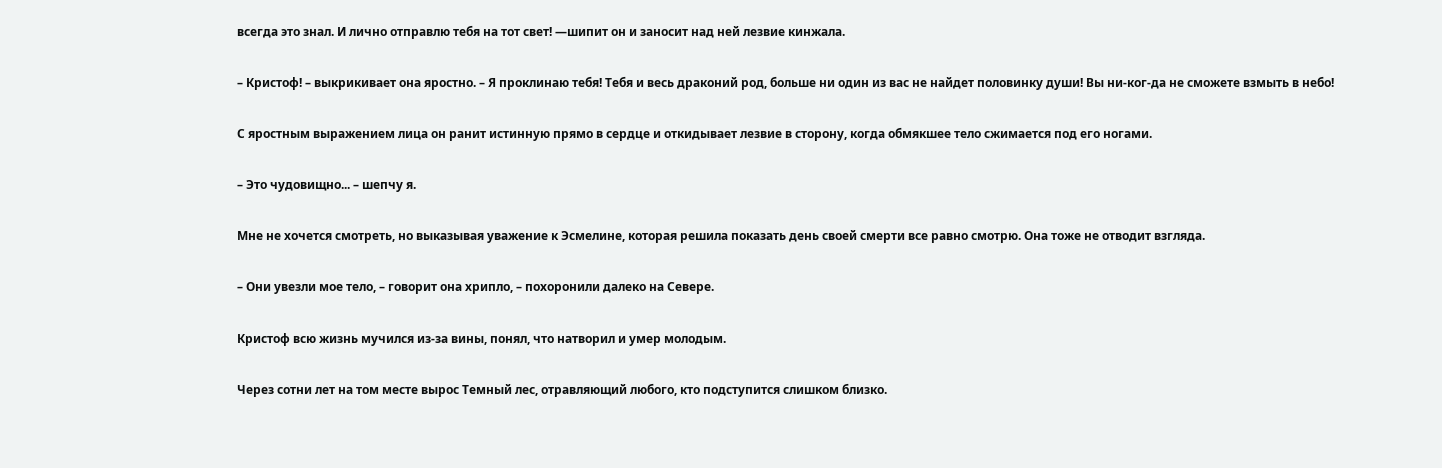всегда это знал. И лично отправлю тебя на тот свет! —шипит он и заносит над ней лезвие кинжала.

– Кристоф! – выкрикивает она яростно. – Я проклинаю тебя! Тебя и весь драконий род, больше ни один из вас не найдет половинку души! Вы ни-ког-да не сможете взмыть в небо!

С яростным выражением лица он ранит истинную прямо в сердце и откидывает лезвие в сторону, когда обмякшее тело сжимается под его ногами.

– Это чудовищно... – шепчу я.

Мне не хочется смотреть, но выказывая уважение к Эсмелине, которая решила показать день своей смерти все равно смотрю. Она тоже не отводит взгляда.

– Они увезли мое тело, – говорит она хрипло, – похоронили далеко на Севере.

Кристоф всю жизнь мучился из-за вины, понял, что натворил и умер молодым.

Через сотни лет на том месте вырос Темный лес, отравляющий любого, кто подступится слишком близко.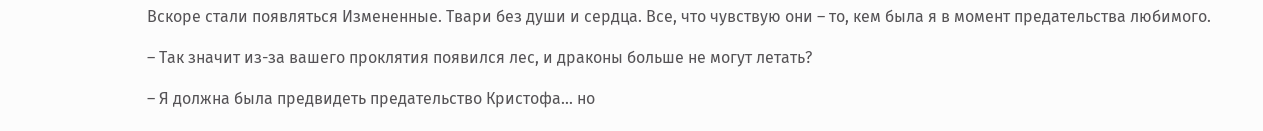Вскоре стали появляться Измененные. Твари без души и сердца. Все, что чувствую они – то, кем была я в момент предательства любимого.

– Так значит из-за вашего проклятия появился лес, и драконы больше не могут летать?

– Я должна была предвидеть предательство Кристофа... но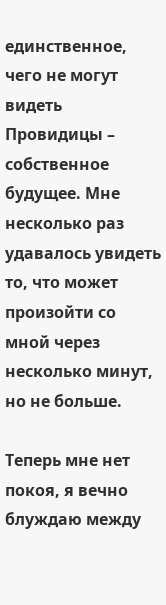единственное, чего не могут видеть Провидицы – собственное будущее. Мне несколько раз удавалось увидеть то, что может произойти со мной через несколько минут, но не больше.

Теперь мне нет покоя, я вечно блуждаю между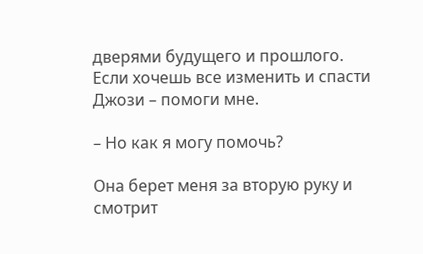дверями будущего и прошлого. Если хочешь все изменить и спасти Джози – помоги мне.

– Но как я могу помочь?

Она берет меня за вторую руку и смотрит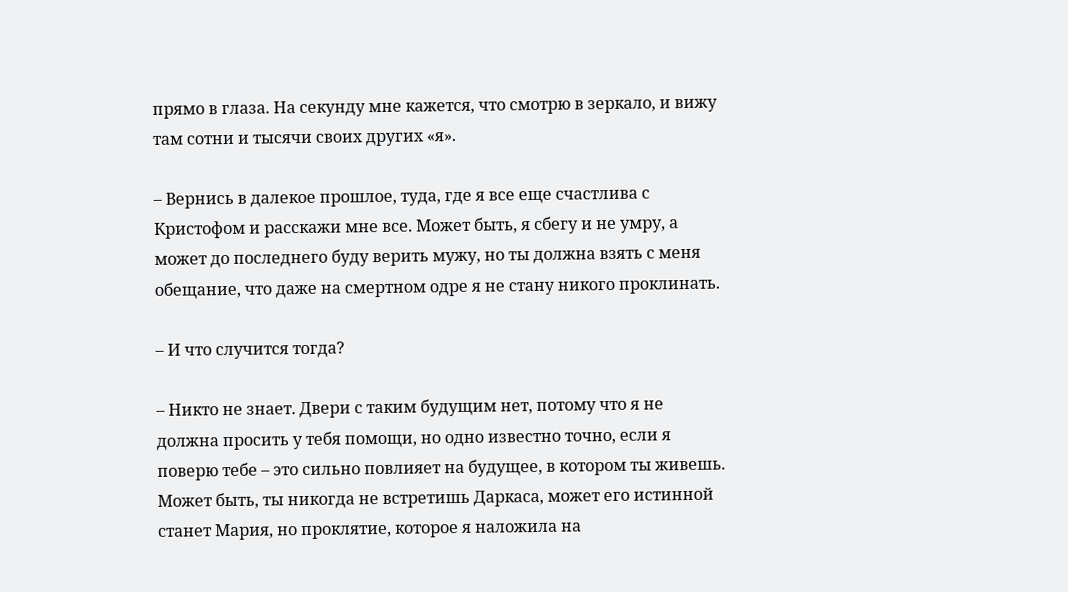прямо в глаза. На секунду мне кажется, что смотрю в зеркало, и вижу там сотни и тысячи своих других «я».

– Вернись в далекое прошлое, туда, где я все еще счастлива с Кристофом и расскажи мне все. Может быть, я сбегу и не умру, а может до последнего буду верить мужу, но ты должна взять с меня обещание, что даже на смертном одре я не стану никого проклинать.

– И что случится тогда?

– Никто не знает. Двери с таким будущим нет, потому что я не должна просить у тебя помощи, но одно известно точно, если я поверю тебе – это сильно повлияет на будущее, в котором ты живешь. Может быть, ты никогда не встретишь Даркаса, может его истинной станет Мария, но проклятие, которое я наложила на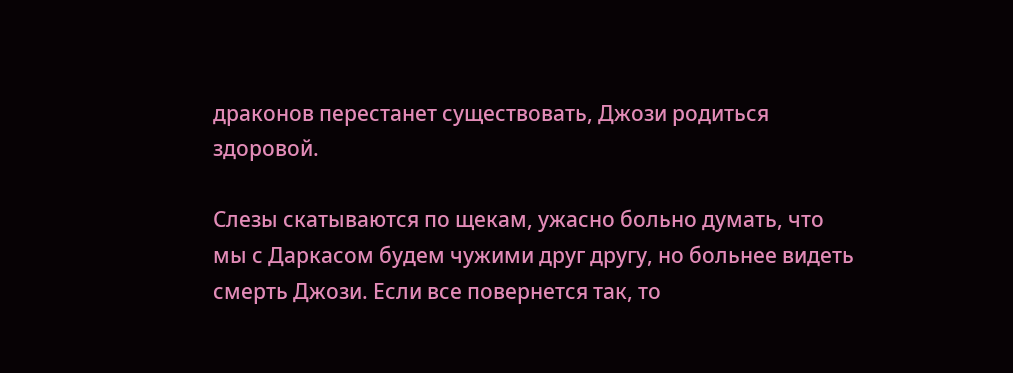драконов перестанет существовать, Джози родиться здоровой.

Слезы скатываются по щекам, ужасно больно думать, что мы с Даркасом будем чужими друг другу, но больнее видеть смерть Джози. Если все повернется так, то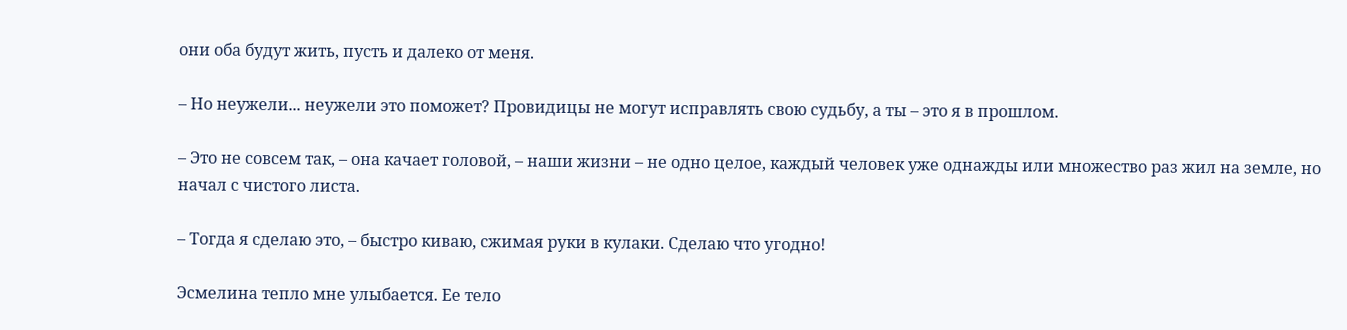они оба будут жить, пусть и далеко от меня.

– Но неужели... неужели это поможет? Провидицы не могут исправлять свою судьбу, а ты – это я в прошлом.

– Это не совсем так, – она качает головой, – наши жизни – не одно целое, каждый человек уже однажды или множество раз жил на земле, но начал с чистого листа.

– Тогда я сделаю это, – быстро киваю, сжимая руки в кулаки. Сделаю что угодно!

Эсмелина тепло мне улыбается. Ее тело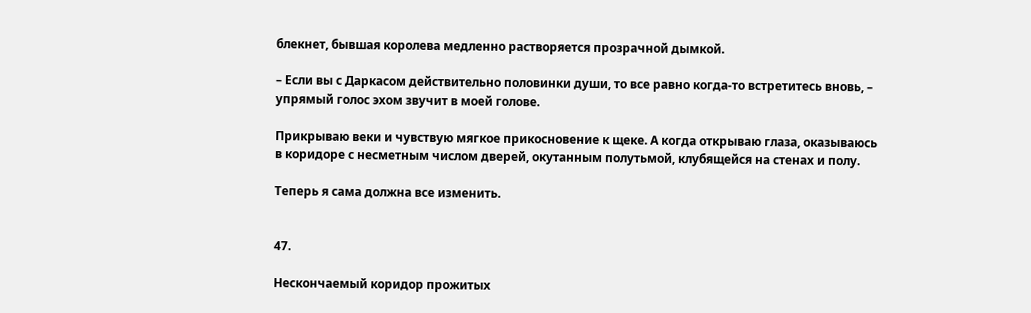блекнет, бывшая королева медленно растворяется прозрачной дымкой.

– Если вы с Даркасом действительно половинки души, то все равно когда-то встретитесь вновь, – упрямый голос эхом звучит в моей голове.

Прикрываю веки и чувствую мягкое прикосновение к щеке. А когда открываю глаза, оказываюсь в коридоре с несметным числом дверей, окутанным полутьмой, клубящейся на стенах и полу.

Теперь я сама должна все изменить.


47.

Нескончаемый коридор прожитых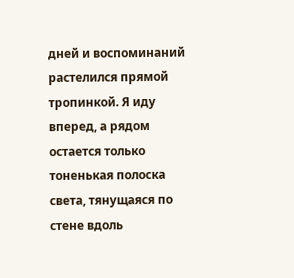дней и воспоминаний растелился прямой тропинкой. Я иду вперед, а рядом остается только тоненькая полоска света, тянущаяся по стене вдоль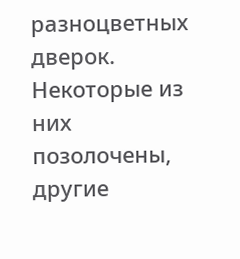разноцветных дверок. Некоторые из них позолочены, другие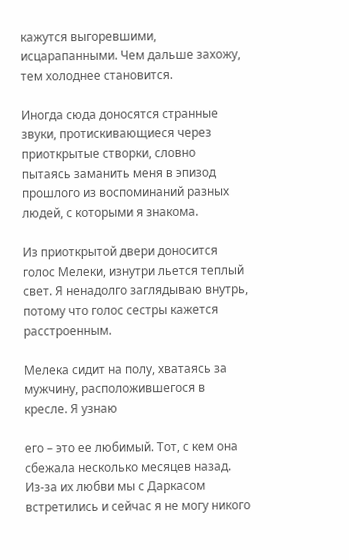кажутся выгоревшими, исцарапанными. Чем дальше захожу, тем холоднее становится.

Иногда сюда доносятся странные звуки, протискивающиеся через приоткрытые створки, словно пытаясь заманить меня в эпизод прошлого из воспоминаний разных людей, с которыми я знакома.

Из приоткрытой двери доносится голос Мелеки, изнутри льется теплый свет. Я ненадолго заглядываю внутрь, потому что голос сестры кажется расстроенным.

Мелека сидит на полу, хватаясь за мужчину, расположившегося в кресле. Я узнаю

его – это ее любимый. Тот, с кем она сбежала несколько месяцев назад. Из-за их любви мы с Даркасом встретились и сейчас я не могу никого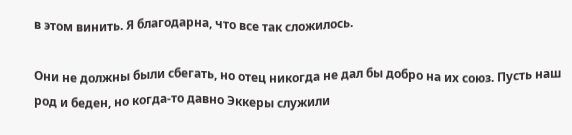в этом винить. Я благодарна, что все так сложилось.

Они не должны были сбегать, но отец никогда не дал бы добро на их союз. Пусть наш род и беден, но когда-то давно Эккеры служили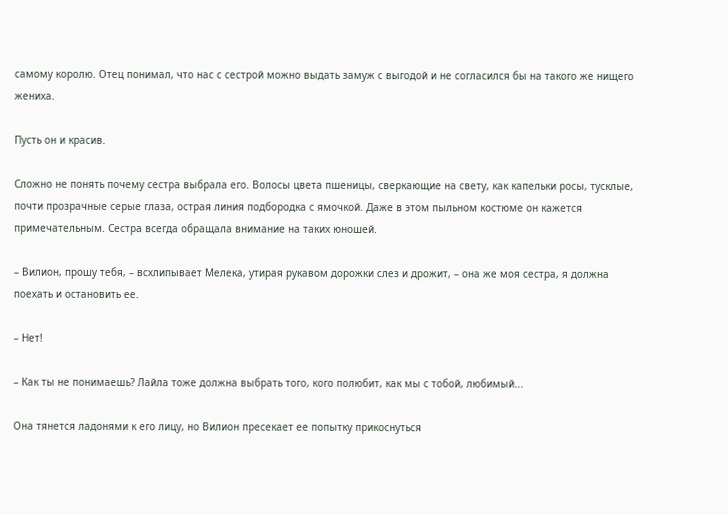самому королю. Отец понимал, что нас с сестрой можно выдать замуж с выгодой и не согласился бы на такого же нищего жениха.

Пусть он и красив.

Сложно не понять почему сестра выбрала его. Волосы цвета пшеницы, сверкающие на свету, как капельки росы, тусклые, почти прозрачные серые глаза, острая линия подбородка с ямочкой. Даже в этом пыльном костюме он кажется примечательным. Сестра всегда обращала внимание на таких юношей.

– Вилион, прошу тебя, – всхлипывает Мелека, утирая рукавом дорожки слез и дрожит, – она же моя сестра, я должна поехать и остановить ее.

– Нет!

– Как ты не понимаешь? Лайла тоже должна выбрать того, кого полюбит, как мы с тобой, любимый...

Она тянется ладонями к его лицу, но Вилион пресекает ее попытку прикоснуться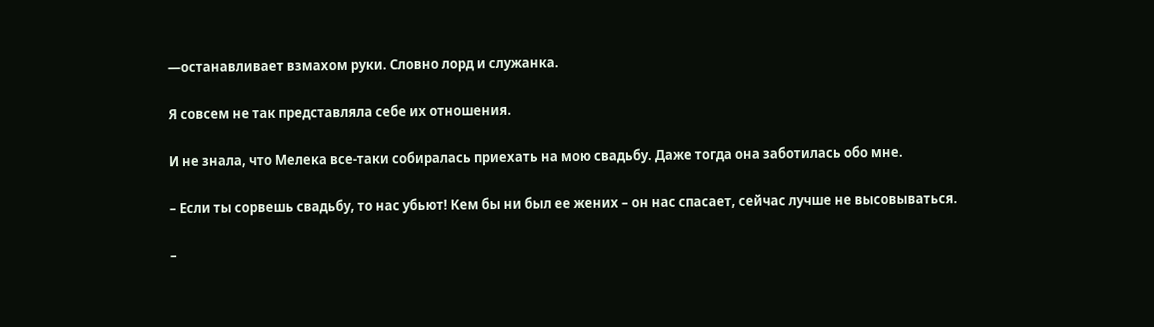—останавливает взмахом руки. Словно лорд и служанка.

Я совсем не так представляла себе их отношения.

И не знала, что Мелека все-таки собиралась приехать на мою свадьбу. Даже тогда она заботилась обо мне.

– Если ты сорвешь свадьбу, то нас убьют! Кем бы ни был ее жених – он нас спасает, сейчас лучше не высовываться.

–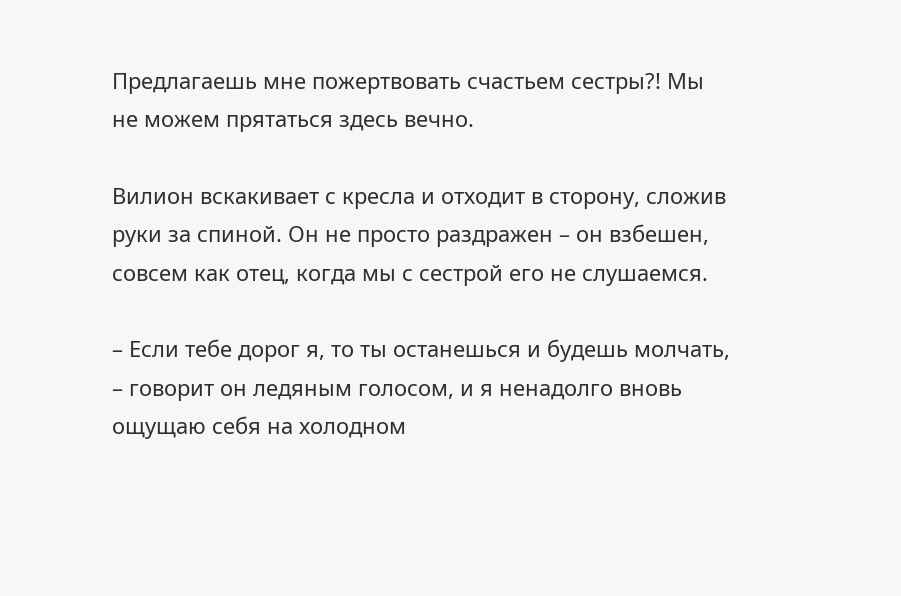Предлагаешь мне пожертвовать счастьем сестры?! Мы не можем прятаться здесь вечно.

Вилион вскакивает с кресла и отходит в сторону, сложив руки за спиной. Он не просто раздражен – он взбешен, совсем как отец, когда мы с сестрой его не слушаемся.

– Если тебе дорог я, то ты останешься и будешь молчать, – говорит он ледяным голосом, и я ненадолго вновь ощущаю себя на холодном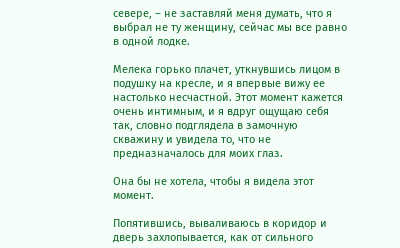севере, – не заставляй меня думать, что я выбрал не ту женщину, сейчас мы все равно в одной лодке.

Мелека горько плачет, уткнувшись лицом в подушку на кресле, и я впервые вижу ее настолько несчастной. Этот момент кажется очень интимным, и я вдруг ощущаю себя так, словно подглядела в замочную скважину и увидела то, что не предназначалось для моих глаз.

Она бы не хотела, чтобы я видела этот момент.

Попятившись, вываливаюсь в коридор и дверь захлопывается, как от сильного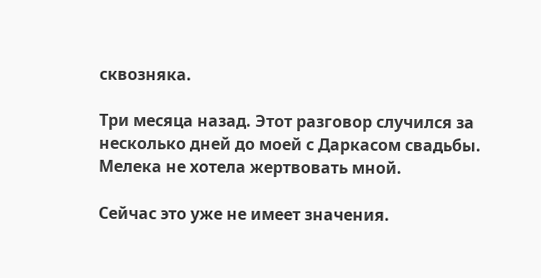сквозняка.

Три месяца назад. Этот разговор случился за несколько дней до моей с Даркасом свадьбы. Мелека не хотела жертвовать мной.

Сейчас это уже не имеет значения.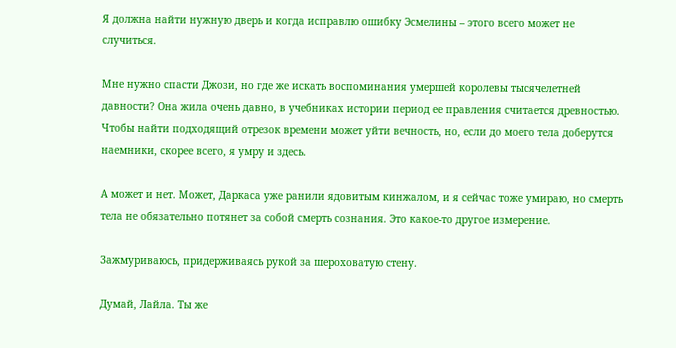Я должна найти нужную дверь и когда исправлю ошибку Эсмелины – этого всего может не случиться.

Мне нужно спасти Джози, но где же искать воспоминания умершей королевы тысячелетней давности? Она жила очень давно, в учебниках истории период ее правления считается древностью. Чтобы найти подходящий отрезок времени может уйти вечность, но, если до моего тела доберутся наемники, скорее всего, я умру и здесь.

А может и нет. Может, Даркаса уже ранили ядовитым кинжалом, и я сейчас тоже умираю, но смерть тела не обязательно потянет за собой смерть сознания. Это какое-то другое измерение.

Зажмуриваюсь, придерживаясь рукой за шероховатую стену.

Думай, Лайла. Ты же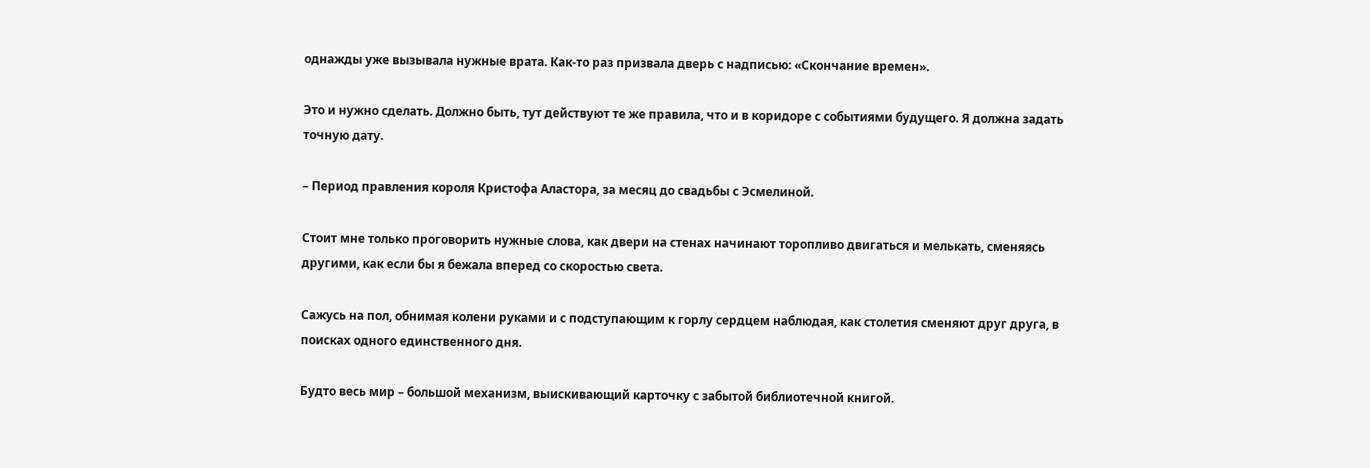однажды уже вызывала нужные врата. Как-то раз призвала дверь с надписью: «Скончание времен».

Это и нужно сделать. Должно быть, тут действуют те же правила, что и в коридоре с событиями будущего. Я должна задать точную дату.

– Период правления короля Кристофа Аластора, за месяц до свадьбы с Эсмелиной.

Стоит мне только проговорить нужные слова, как двери на стенах начинают торопливо двигаться и мелькать, сменяясь другими, как если бы я бежала вперед со скоростью света.

Сажусь на пол, обнимая колени руками и с подступающим к горлу сердцем наблюдая, как столетия сменяют друг друга, в поисках одного единственного дня.

Будто весь мир – большой механизм, выискивающий карточку с забытой библиотечной книгой.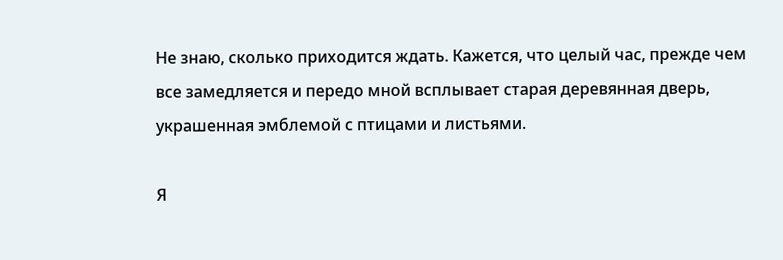Не знаю, сколько приходится ждать. Кажется, что целый час, прежде чем все замедляется и передо мной всплывает старая деревянная дверь, украшенная эмблемой с птицами и листьями.

Я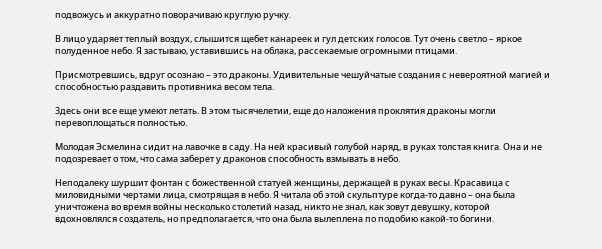подвожусь и аккуратно поворачиваю круглую ручку.

В лицо ударяет теплый воздух, слышится щебет канареек и гул детских голосов. Тут очень светло – яркое полуденное небо. Я застываю, уставившись на облака, рассекаемые огромными птицами.

Присмотревшись, вдруг осознаю – это драконы. Удивительные чешуйчатые создания с невероятной магией и способностью раздавить противника весом тела.

Здесь они все еще умеют летать. В этом тысячелетии, еще до наложения проклятия драконы могли перевоплощаться полностью.

Молодая Эсмелина сидит на лавочке в саду. На ней красивый голубой наряд, в руках толстая книга. Она и не подозревает о том, что сама заберет у драконов способность взмывать в небо.

Неподалеку шуршит фонтан с божественной статуей женщины, держащей в руках весы. Красавица с миловидными чертами лица, смотрящая в небо. Я читала об этой скульптуре когда-то давно – она была уничтожена во время войны несколько столетий назад, никто не знал, как зовут девушку, которой вдохновлялся создатель, но предполагается, что она была вылеплена по подобию какой-то богини.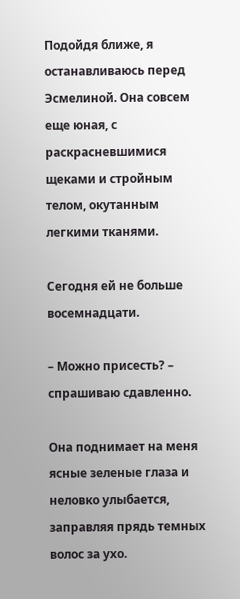Подойдя ближе, я останавливаюсь перед Эсмелиной. Она совсем еще юная, с раскрасневшимися щеками и стройным телом, окутанным легкими тканями.

Сегодня ей не больше восемнадцати.

– Можно присесть? – спрашиваю сдавленно.

Она поднимает на меня ясные зеленые глаза и неловко улыбается, заправляя прядь темных волос за ухо.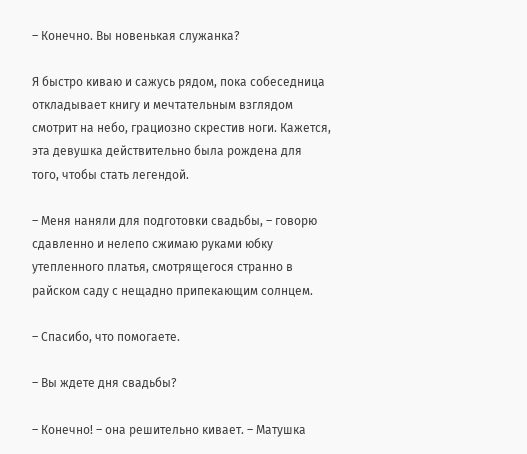– Конечно. Вы новенькая служанка?

Я быстро киваю и сажусь рядом, пока собеседница откладывает книгу и мечтательным взглядом смотрит на небо, грациозно скрестив ноги. Кажется, эта девушка действительно была рождена для того, чтобы стать легендой.

– Меня наняли для подготовки свадьбы, – говорю сдавленно и нелепо сжимаю руками юбку утепленного платья, смотрящегося странно в райском саду с нещадно припекающим солнцем.

– Спасибо, что помогаете.

– Вы ждете дня свадьбы?

– Конечно! – она решительно кивает. – Матушка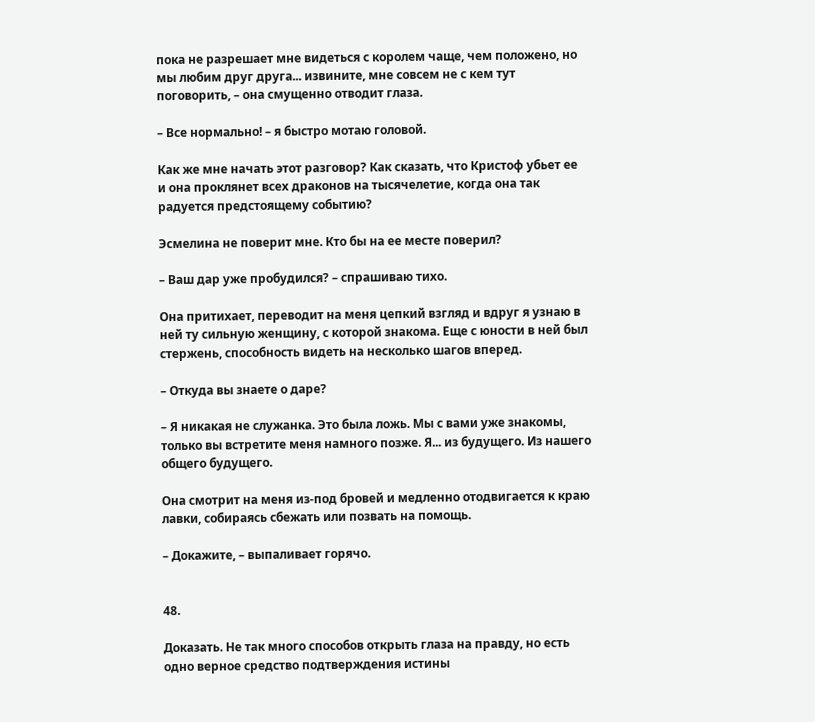пока не разрешает мне видеться с королем чаще, чем положено, но мы любим друг друга... извините, мне совсем не с кем тут поговорить, – она смущенно отводит глаза.

– Все нормально! – я быстро мотаю головой.

Как же мне начать этот разговор? Как сказать, что Кристоф убьет ее и она проклянет всех драконов на тысячелетие, когда она так радуется предстоящему событию?

Эсмелина не поверит мне. Кто бы на ее месте поверил?

– Ваш дар уже пробудился? – спрашиваю тихо.

Она притихает, переводит на меня цепкий взгляд и вдруг я узнаю в ней ту сильную женщину, с которой знакома. Еще с юности в ней был стержень, способность видеть на несколько шагов вперед.

– Откуда вы знаете о даре?

– Я никакая не служанка. Это была ложь. Мы с вами уже знакомы, только вы встретите меня намного позже. Я... из будущего. Из нашего общего будущего.

Она смотрит на меня из-под бровей и медленно отодвигается к краю лавки, собираясь сбежать или позвать на помощь.

– Докажите, – выпаливает горячо.


48.

Доказать. Не так много способов открыть глаза на правду, но есть одно верное средство подтверждения истины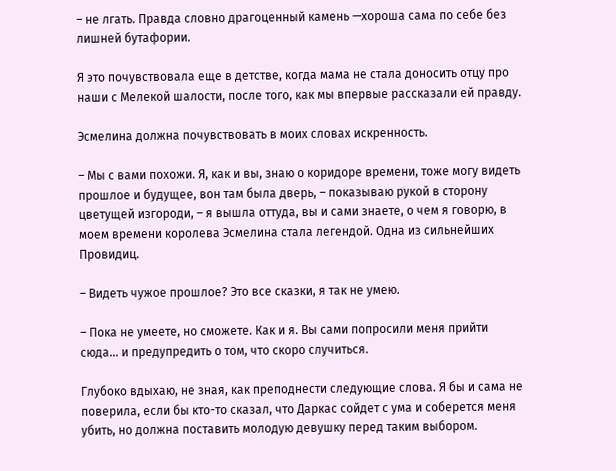– не лгать. Правда словно драгоценный камень —хороша сама по себе без лишней бутафории.

Я это почувствовала еще в детстве, когда мама не стала доносить отцу про наши с Мелекой шалости, после того, как мы впервые рассказали ей правду.

Эсмелина должна почувствовать в моих словах искренность.

– Мы с вами похожи. Я, как и вы, знаю о коридоре времени, тоже могу видеть прошлое и будущее, вон там была дверь, – показываю рукой в сторону цветущей изгороди, – я вышла оттуда, вы и сами знаете, о чем я говорю, в моем времени королева Эсмелина стала легендой. Одна из сильнейших Провидиц.

– Видеть чужое прошлое? Это все сказки, я так не умею.

– Пока не умеете, но сможете. Как и я. Вы сами попросили меня прийти сюда... и предупредить о том, что скоро случиться.

Глубоко вдыхаю, не зная, как преподнести следующие слова. Я бы и сама не поверила, если бы кто-то сказал, что Даркас сойдет с ума и соберется меня убить, но должна поставить молодую девушку перед таким выбором.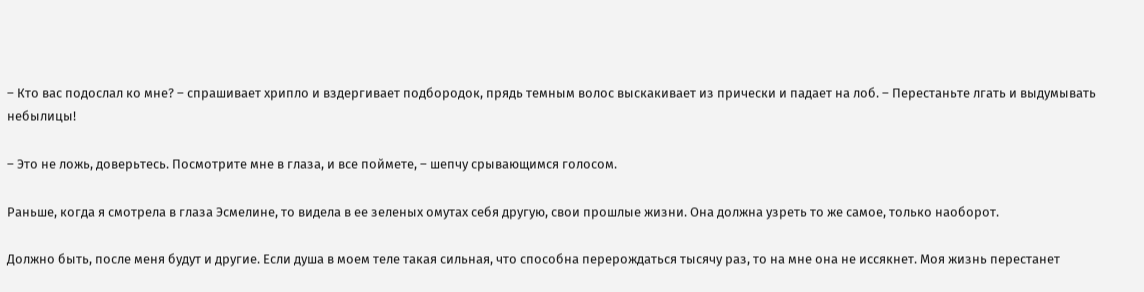– Кто вас подослал ко мне? – спрашивает хрипло и вздергивает подбородок, прядь темным волос выскакивает из прически и падает на лоб. – Перестаньте лгать и выдумывать небылицы!

– Это не ложь, доверьтесь. Посмотрите мне в глаза, и все поймете, – шепчу срывающимся голосом.

Раньше, когда я смотрела в глаза Эсмелине, то видела в ее зеленых омутах себя другую, свои прошлые жизни. Она должна узреть то же самое, только наоборот.

Должно быть, после меня будут и другие. Если душа в моем теле такая сильная, что способна перерождаться тысячу раз, то на мне она не иссякнет. Моя жизнь перестанет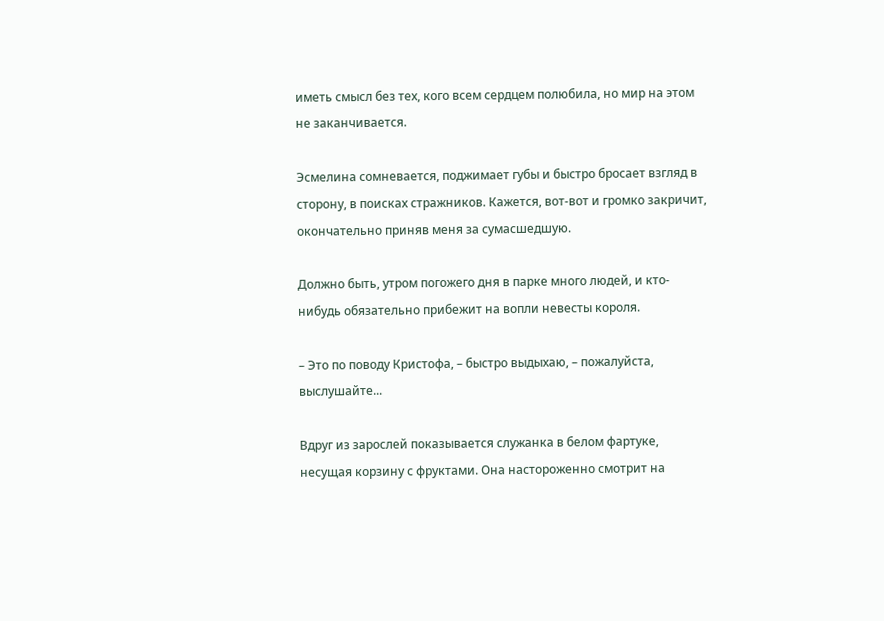иметь смысл без тех, кого всем сердцем полюбила, но мир на этом не заканчивается.

Эсмелина сомневается, поджимает губы и быстро бросает взгляд в сторону, в поисках стражников. Кажется, вот-вот и громко закричит, окончательно приняв меня за сумасшедшую.

Должно быть, утром погожего дня в парке много людей, и кто-нибудь обязательно прибежит на вопли невесты короля.

– Это по поводу Кристофа, – быстро выдыхаю, – пожалуйста, выслушайте...

Вдруг из зарослей показывается служанка в белом фартуке, несущая корзину с фруктами. Она настороженно смотрит на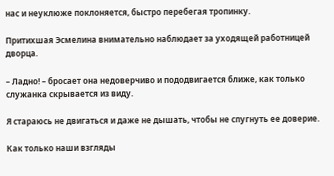нас и неуклюже поклоняется, быстро перебегая тропинку.

Притихшая Эсмелина внимательно наблюдает за уходящей работницей дворца.

– Ладно! – бросает она недоверчиво и пододвигается ближе, как только служанка скрывается из виду.

Я стараюсь не двигаться и даже не дышать, чтобы не спугнуть ее доверие.

Как только наши взгляды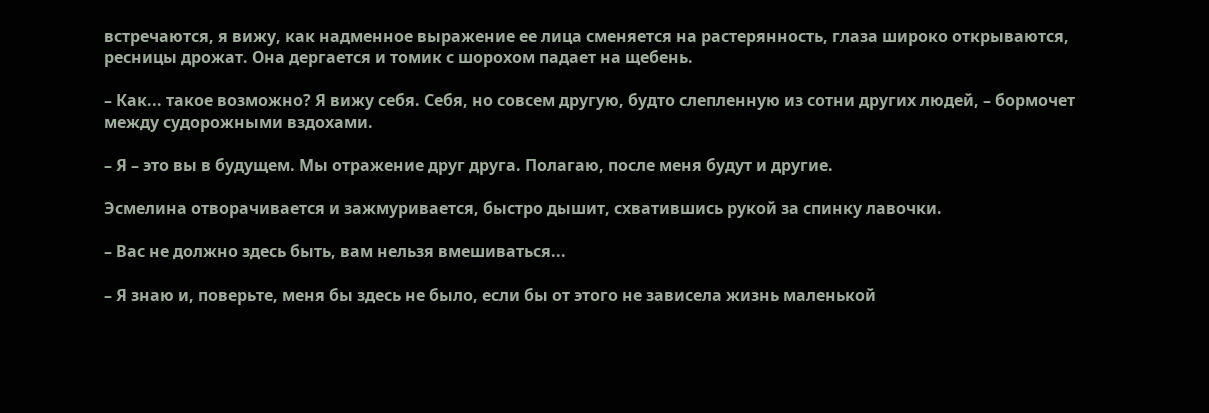встречаются, я вижу, как надменное выражение ее лица сменяется на растерянность, глаза широко открываются, ресницы дрожат. Она дергается и томик с шорохом падает на щебень.

– Как... такое возможно? Я вижу себя. Себя, но совсем другую, будто слепленную из сотни других людей, – бормочет между судорожными вздохами.

– Я – это вы в будущем. Мы отражение друг друга. Полагаю, после меня будут и другие.

Эсмелина отворачивается и зажмуривается, быстро дышит, схватившись рукой за спинку лавочки.

– Вас не должно здесь быть, вам нельзя вмешиваться...

– Я знаю и, поверьте, меня бы здесь не было, если бы от этого не зависела жизнь маленькой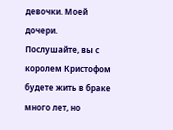девочки. Моей дочери. Послушайте, вы с королем Кристофом будете жить в браке много лет, но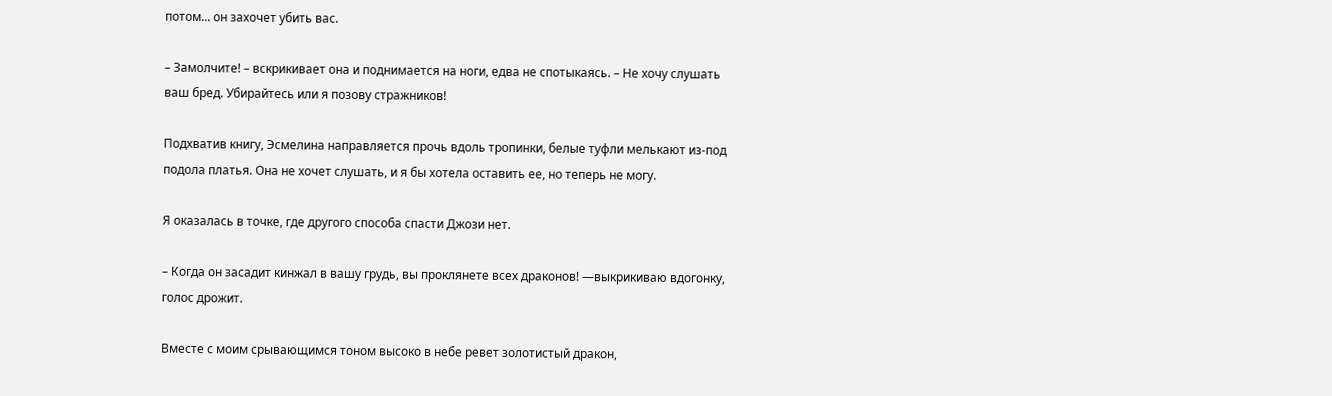потом... он захочет убить вас.

– Замолчите! – вскрикивает она и поднимается на ноги, едва не спотыкаясь. – Не хочу слушать ваш бред. Убирайтесь или я позову стражников!

Подхватив книгу, Эсмелина направляется прочь вдоль тропинки, белые туфли мелькают из-под подола платья. Она не хочет слушать, и я бы хотела оставить ее, но теперь не могу.

Я оказалась в точке, где другого способа спасти Джози нет.

– Когда он засадит кинжал в вашу грудь, вы проклянете всех драконов! —выкрикиваю вдогонку, голос дрожит.

Вместе с моим срывающимся тоном высоко в небе ревет золотистый дракон,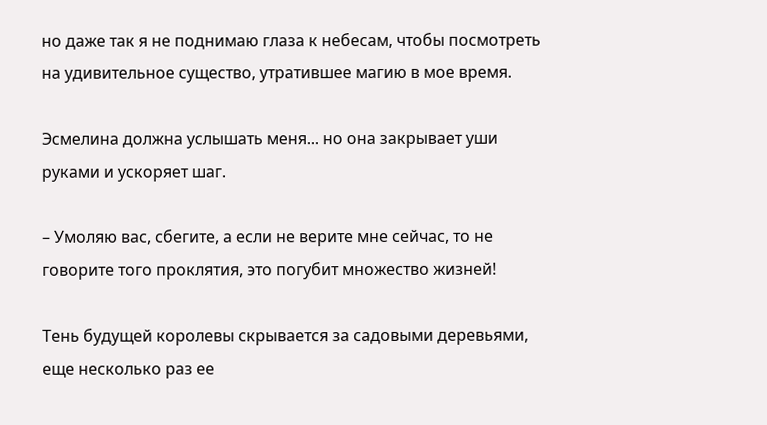но даже так я не поднимаю глаза к небесам, чтобы посмотреть на удивительное существо, утратившее магию в мое время.

Эсмелина должна услышать меня... но она закрывает уши руками и ускоряет шаг.

– Умоляю вас, сбегите, а если не верите мне сейчас, то не говорите того проклятия, это погубит множество жизней!

Тень будущей королевы скрывается за садовыми деревьями, еще несколько раз ее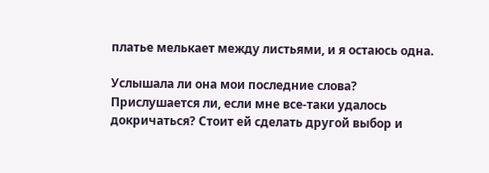платье мелькает между листьями, и я остаюсь одна.

Услышала ли она мои последние слова? Прислушается ли, если мне все-таки удалось докричаться? Стоит ей сделать другой выбор и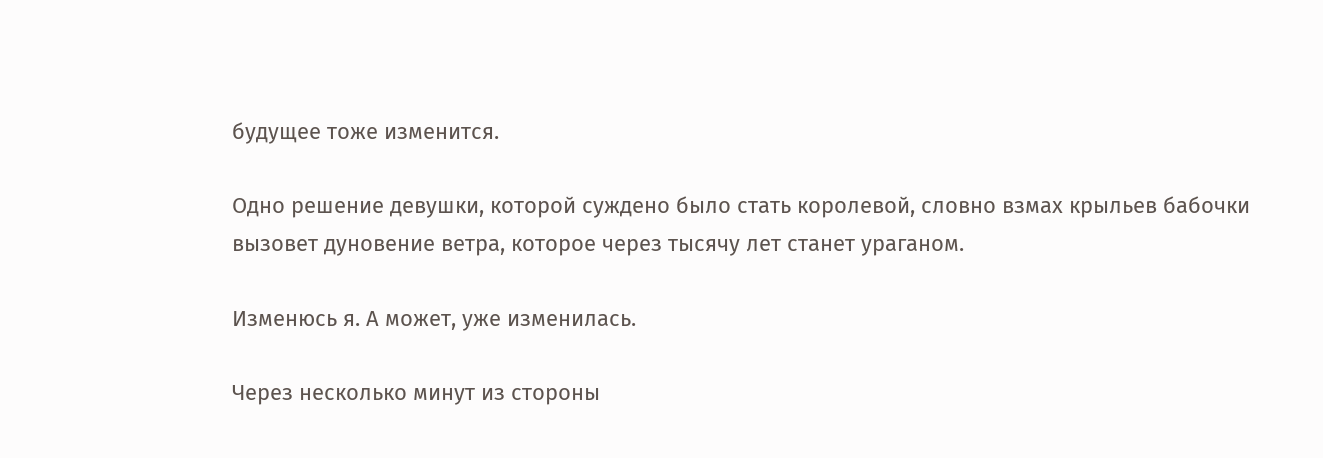будущее тоже изменится.

Одно решение девушки, которой суждено было стать королевой, словно взмах крыльев бабочки вызовет дуновение ветра, которое через тысячу лет станет ураганом.

Изменюсь я. А может, уже изменилась.

Через несколько минут из стороны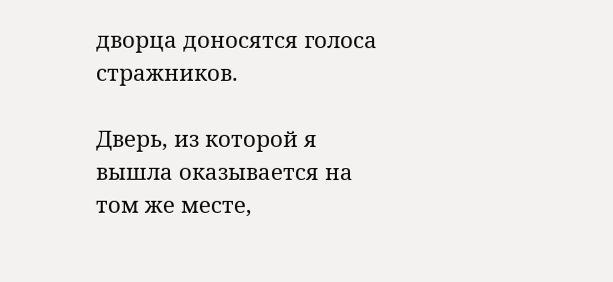дворца доносятся голоса стражников.

Дверь, из которой я вышла оказывается на том же месте,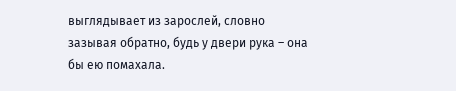выглядывает из зарослей, словно зазывая обратно, будь у двери рука – она бы ею помахала.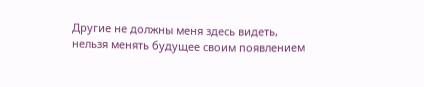Другие не должны меня здесь видеть, нельзя менять будущее своим появлением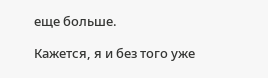еще больше.

Кажется, я и без того уже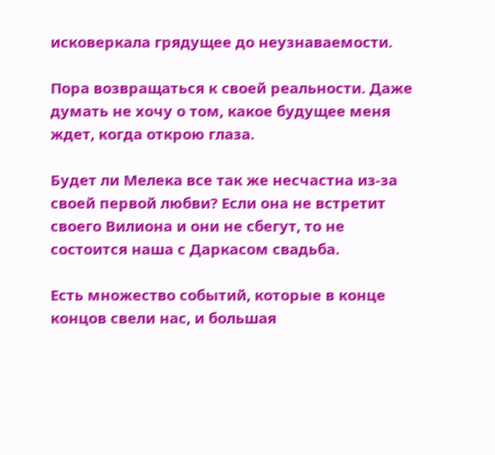исковеркала грядущее до неузнаваемости.

Пора возвращаться к своей реальности. Даже думать не хочу о том, какое будущее меня ждет, когда открою глаза.

Будет ли Мелека все так же несчастна из-за своей первой любви? Если она не встретит своего Вилиона и они не сбегут, то не состоится наша с Даркасом свадьба.

Есть множество событий, которые в конце концов свели нас, и большая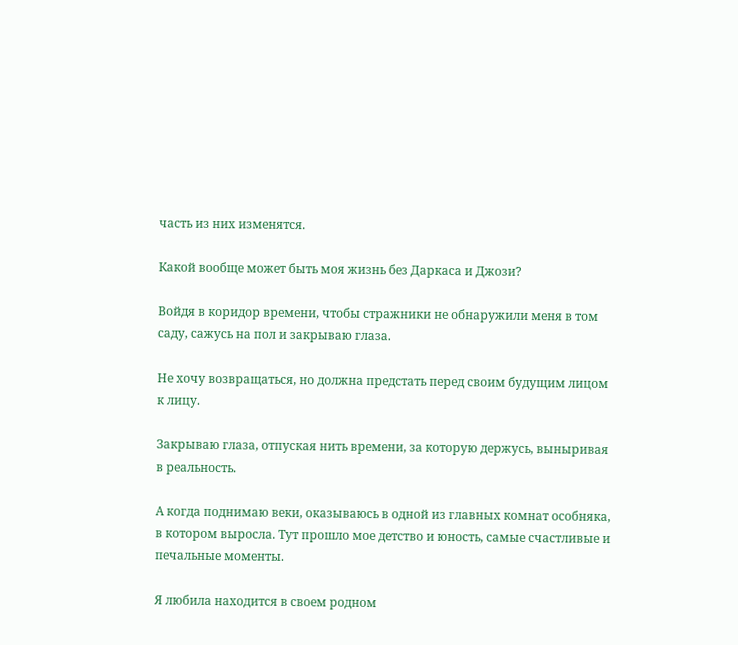часть из них изменятся.

Какой вообще может быть моя жизнь без Даркаса и Джози?

Войдя в коридор времени, чтобы стражники не обнаружили меня в том саду, сажусь на пол и закрываю глаза.

Не хочу возвращаться, но должна предстать перед своим будущим лицом к лицу.

Закрываю глаза, отпуская нить времени, за которую держусь, выныривая в реальность.

А когда поднимаю веки, оказываюсь в одной из главных комнат особняка, в котором выросла. Тут прошло мое детство и юность, самые счастливые и печальные моменты.

Я любила находится в своем родном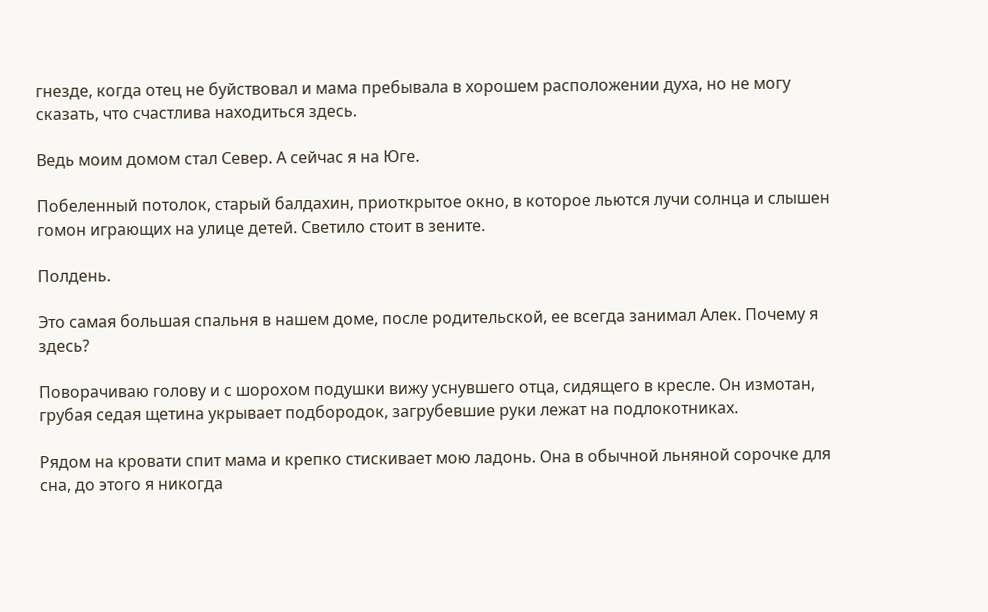гнезде, когда отец не буйствовал и мама пребывала в хорошем расположении духа, но не могу сказать, что счастлива находиться здесь.

Ведь моим домом стал Север. А сейчас я на Юге.

Побеленный потолок, старый балдахин, приоткрытое окно, в которое льются лучи солнца и слышен гомон играющих на улице детей. Светило стоит в зените.

Полдень.

Это самая большая спальня в нашем доме, после родительской, ее всегда занимал Алек. Почему я здесь?

Поворачиваю голову и с шорохом подушки вижу уснувшего отца, сидящего в кресле. Он измотан, грубая седая щетина укрывает подбородок, загрубевшие руки лежат на подлокотниках.

Рядом на кровати спит мама и крепко стискивает мою ладонь. Она в обычной льняной сорочке для сна, до этого я никогда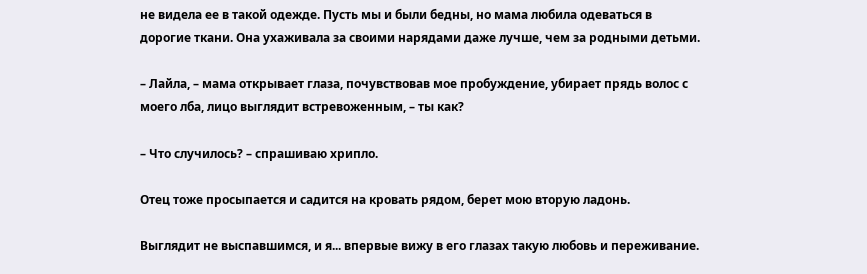не видела ее в такой одежде. Пусть мы и были бедны, но мама любила одеваться в дорогие ткани. Она ухаживала за своими нарядами даже лучше, чем за родными детьми.

– Лайла, – мама открывает глаза, почувствовав мое пробуждение, убирает прядь волос с моего лба, лицо выглядит встревоженным, – ты как?

– Что случилось? – спрашиваю хрипло.

Отец тоже просыпается и садится на кровать рядом, берет мою вторую ладонь.

Выглядит не выспавшимся, и я... впервые вижу в его глазах такую любовь и переживание.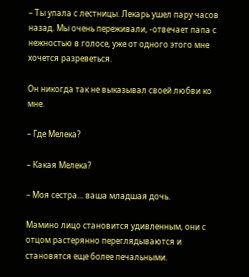– Ты упала с лестницы. Лекарь ушел пару часов назад. Мы очень переживали, -отвечает папа с нежностью в голосе, уже от одного этого мне хочется разреветься.

Он никогда так не выказывал своей любви ко мне.

– Где Мелека?

– Какая Мелека?

– Моя сестра... ваша младшая дочь.

Мамино лицо становится удивленным, они с отцом растерянно переглядываются и становятся еще более печальными.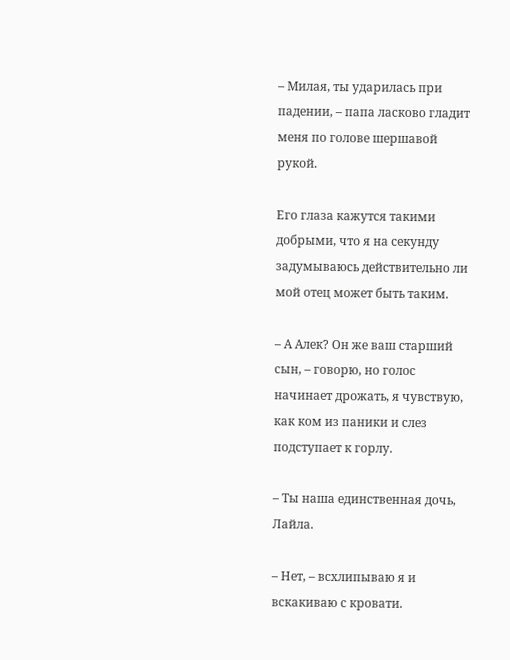– Милая, ты ударилась при падении, – папа ласково гладит меня по голове шершавой рукой.

Его глаза кажутся такими добрыми, что я на секунду задумываюсь действительно ли мой отец может быть таким.

– А Алек? Он же ваш старший сын, – говорю, но голос начинает дрожать, я чувствую, как ком из паники и слез подступает к горлу.

– Ты наша единственная дочь, Лайла.

– Нет, – всхлипываю я и вскакиваю с кровати.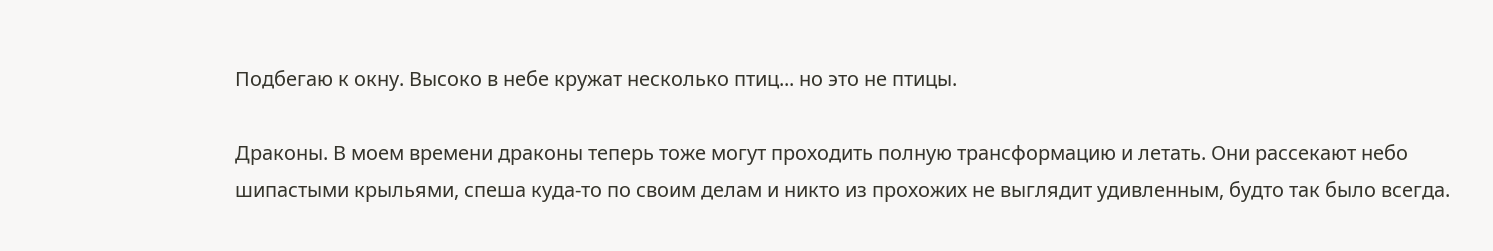Подбегаю к окну. Высоко в небе кружат несколько птиц... но это не птицы.

Драконы. В моем времени драконы теперь тоже могут проходить полную трансформацию и летать. Они рассекают небо шипастыми крыльями, спеша куда-то по своим делам и никто из прохожих не выглядит удивленным, будто так было всегда.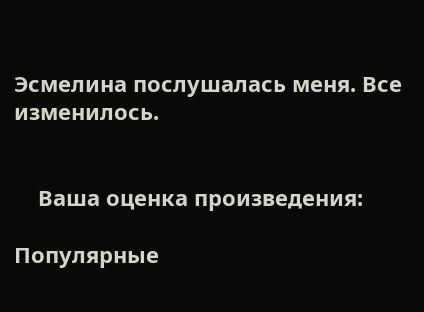Эсмелина послушалась меня. Все изменилось.


    Ваша оценка произведения:

Популярные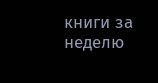книги за неделю